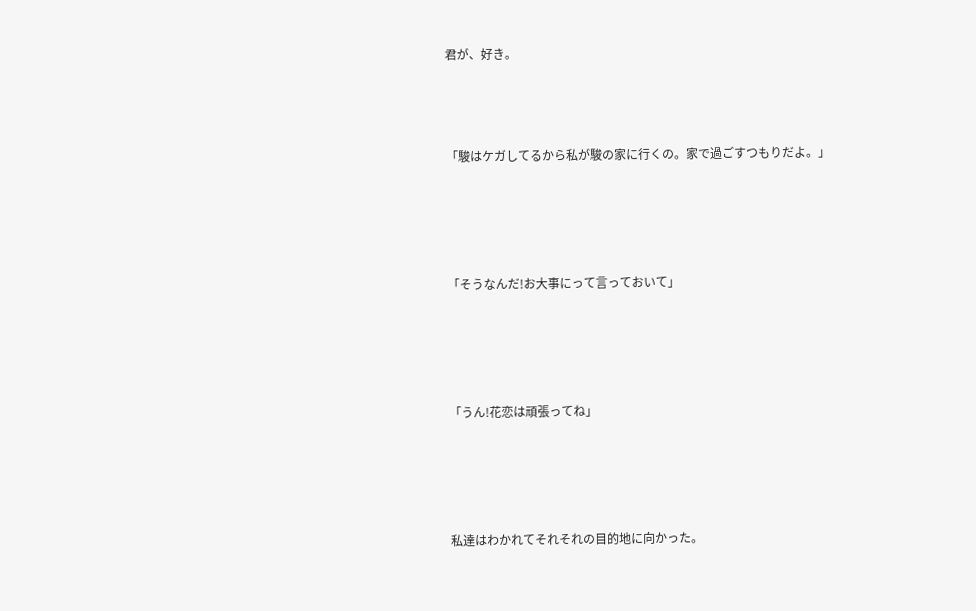君が、好き。



「駿はケガしてるから私が駿の家に行くの。家で過ごすつもりだよ。」




「そうなんだ!お大事にって言っておいて」




「うん!花恋は頑張ってね」




私達はわかれてそれそれの目的地に向かった。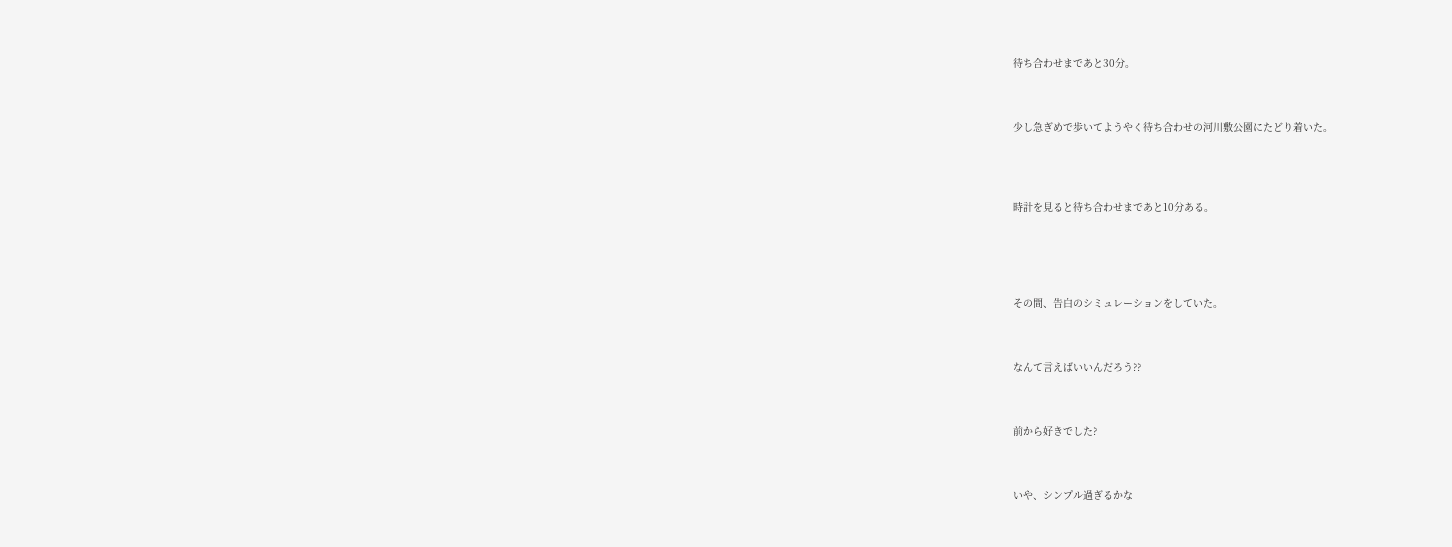待ち合わせまであと30分。



少し急ぎめで歩いてようやく待ち合わせの河川敷公園にたどり着いた。




時計を見ると待ち合わせまであと10分ある。





その間、告白のシミュレーションをしていた。



なんて言えばいいんだろう??



前から好きでした?



いや、シンプル過ぎるかな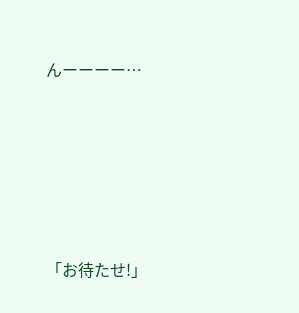んーーーー…






「お待たせ!」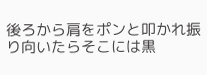後ろから肩をポンと叩かれ振り向いたらそこには黒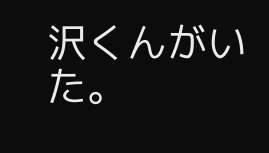沢くんがいた。